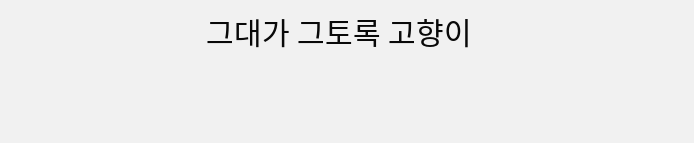그대가 그토록 고향이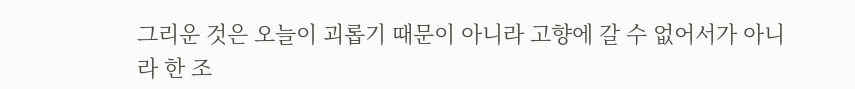그리운 것은 오늘이 괴롭기 때문이 아니라 고향에 갈 수 없어서가 아니라 한 조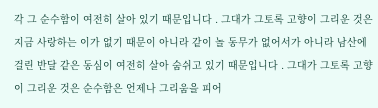각 그 순수함이 여전히 살아 있기 때문입니다 . 그대가 그토록 고향이 그리운 것은 지금 사랑하는 이가 없기 때문이 아니라 같이 놀 동무가 없어서가 아니라 남산에 걸린 반달 같은 동심이 여전히 살아 숨쉬고 있기 때문입니다 . 그대가 그토록 고향이 그리운 것은 순수함은 언제나 그리움을 피어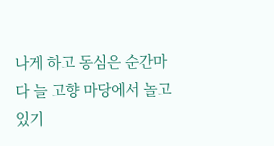나게 하고 동심은 순간마다 늘 고향 마당에서 놀고 있기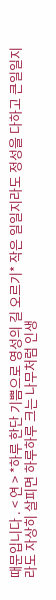때문입니다 . < 연 > *하루 한단 기쁨으로 영성의 길 오르기* 작은 일일지라도 정성을 다하고 큰일일지라도 자상히 살피면 하루하루 크는 나무처럼 인생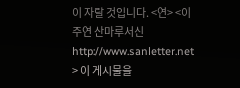이 자랄 것입니다. <연> <이주연 산마루서신 http://www.sanletter.net > 이 게시물을